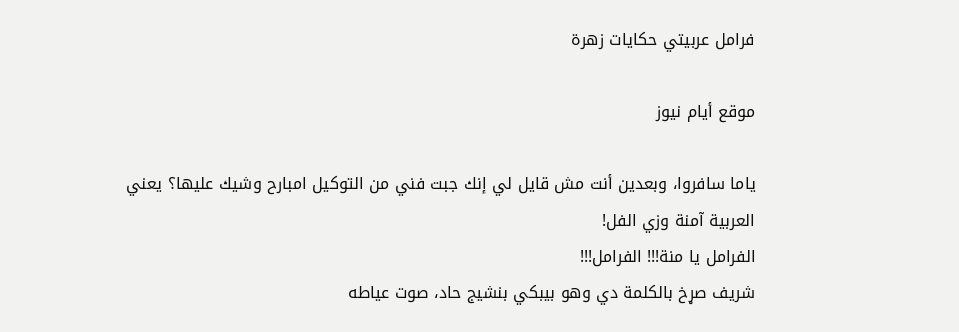فرامل عربيتي حكايات زهرة

موقع أيام نيوز

ياما سافروا، وبعدين أنت مش قايل لي إنك جبت فني من التوكيل امبارح وشيك عليها؟ يعني العربية آمنة وزي الفل!
الفرامل يا منة!!! الفرامل!!!
شريف صړخ بالكلمة دي وهو بيبكي بنشيج حاد، صوت عياطه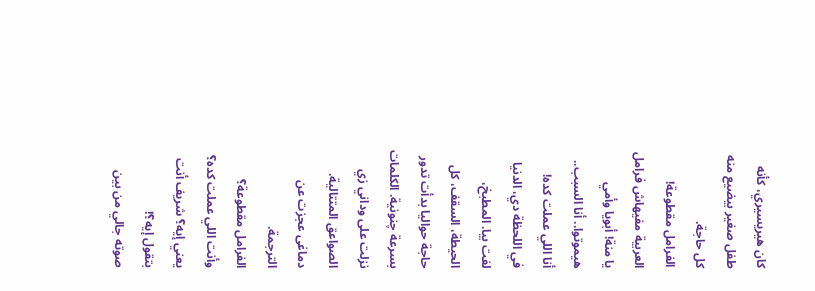كان هيريسيري، كأنه طفل صغير بيضيع منه كل حاجة.
الفرامل مقطوعة! العربية مفيهاش فرامل يا منة! أبويا وأمي هيموتوا.. أنا السبب.. أنا اللي عملت كده!
في اللحظة دي، الدنيا لفت بيا. المطبخ، الحيطة، السقف، كل حاجة حواليا بدأت تدور بسرعة چنونية. الكلمات نزلت على وداني زي الصواعق المتتالية. دماغى عجزت عن الترجمة.
الفرامل مقطوعة؟ وأنت اللي عملت كده؟ يعني إيه؟ شريف أنت بتقول إيه؟!
صوته جالي من بين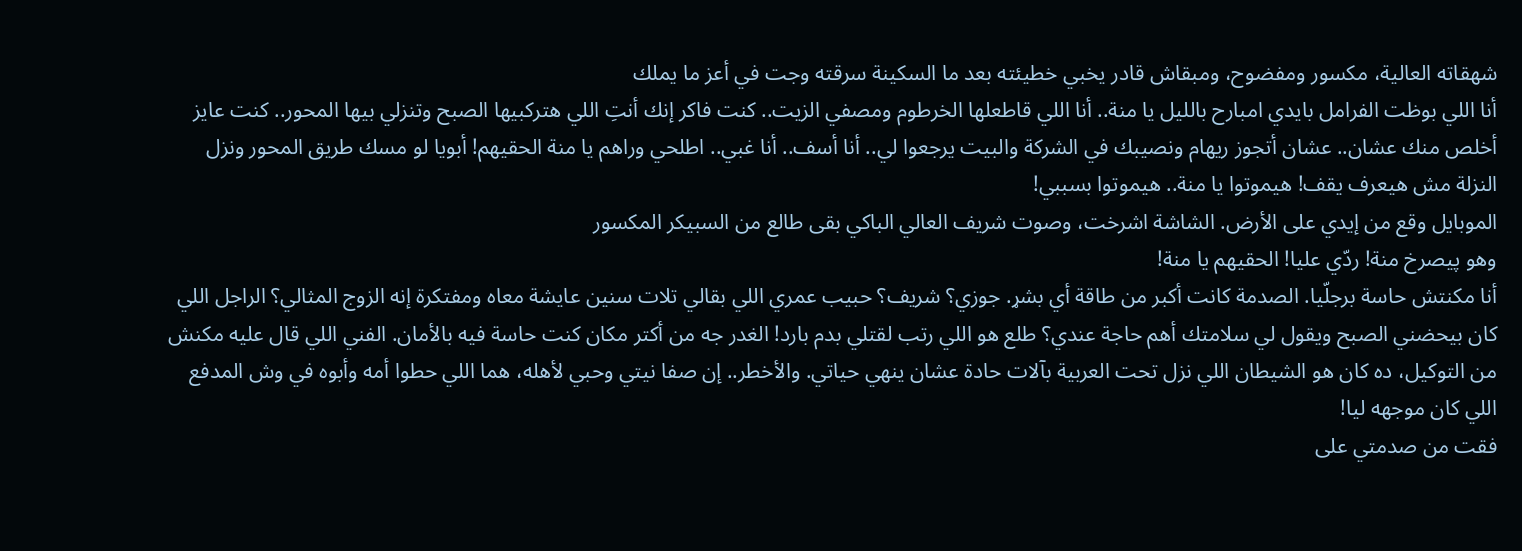شهقاته العالية، مكسور ومفضوح، ومبقاش قادر يخبي خطيئته بعد ما السکينة سرقته وجت في أعز ما يملك
أنا اللي بوظت الفرامل بايدي امبارح بالليل يا منة.. أنا اللي قاطعلها الخرطوم ومصفي الزيت.. كنت فاكر إنك أنتِ اللي هتركبيها الصبح وتنزلي بيها المحور.. كنت عايز أخلص منك عشان.. عشان أتجوز ريهام ونصيبك في الشركة والبيت يرجعوا لي.. أنا أسف.. أنا غبي.. اطلحي وراهم يا منة الحقيهم! أبويا لو مسك طريق المحور ونزل النزلة مش هيعرف يقف! هيموتوا يا منة.. هيموتوا بسببي!
الموبايل وقع من إيدي على الأرض. الشاشة اشرخت، وصوت شريف العالي الباكي بقى طالع من السبيكر المكسور
وهو پيصرخ منة! ردّي عليا! الحقيهم يا منة!
أنا مكنتش حاسة برجلّيا. الصدمة كانت أكبر من طاقة أي بشړ. جوزي؟ شريف؟ حبيب عمري اللي بقالي تلات سنين عايشة معاه ومفتكرة إنه الزوج المثالي؟ الراجل اللي كان بيحضني الصبح ويقول لي سلامتك أهم حاجة عندي؟ طلع هو اللي رتب لقتلي بدم بارد! الغدر جه من أكتر مكان كنت حاسة فيه بالأمان. الفني اللي قال عليه مكنش من التوكيل، ده كان هو الشيطان اللي نزل تحت العربية بآلات حادة عشان ينهي حياتي. والأخطر.. إن صفا نيتي وحبي لأهله، هما اللي حطوا أمه وأبوه في وش المدفع اللي كان موجهه ليا!
فقت من صدمتي على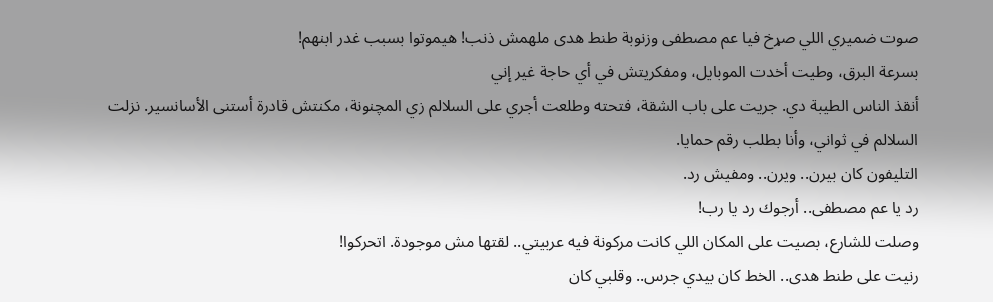صوت ضميري اللي صړخ فيا عم مصطفى وزنوبة طنط هدى ملهمش ذنب! هيموتوا بسبب غدر ابنهم!
بسرعة البرق، وطيت أخدت الموبايل، ومفكريتش في أي حاجة غير إني
أنقذ الناس الطيبة دي. جريت على باب الشقة، فتحته وطلعت أجري على السلالم زي المچنونة، مكنتش قادرة أستنى الأسانسير. نزلت السلالم في ثواني، وأنا بطلب رقم حمايا.
التليفون كان بيرن.. ويرن.. ومفيش رد.
رد يا عم مصطفى.. أرجوك رد يا رب!
وصلت للشارع، بصيت على المكان اللي كانت مركونة فيه عربيتي.. لقتها مش موجودة. اتحركوا!
رنيت على طنط هدى.. الخط كان بيدي جرس.. وقلبي كان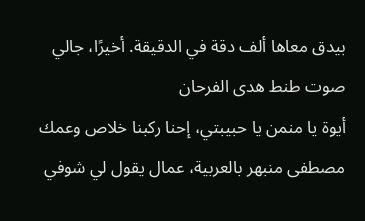بيدق معاها ألف دقة في الدقيقة. أخيرًا، جالي صوت طنط هدى الفرحان
أيوة يا منمن يا حبيبتي، إحنا ركبنا خلاص وعمك مصطفى منبهر بالعربية، عمال يقول لي شوفي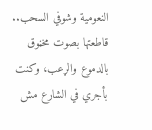النعومية وشوفي السحب..
قاطعتها بصوت مخڼوق بالدموع والړعب، وكنت بأجري في الشارع مش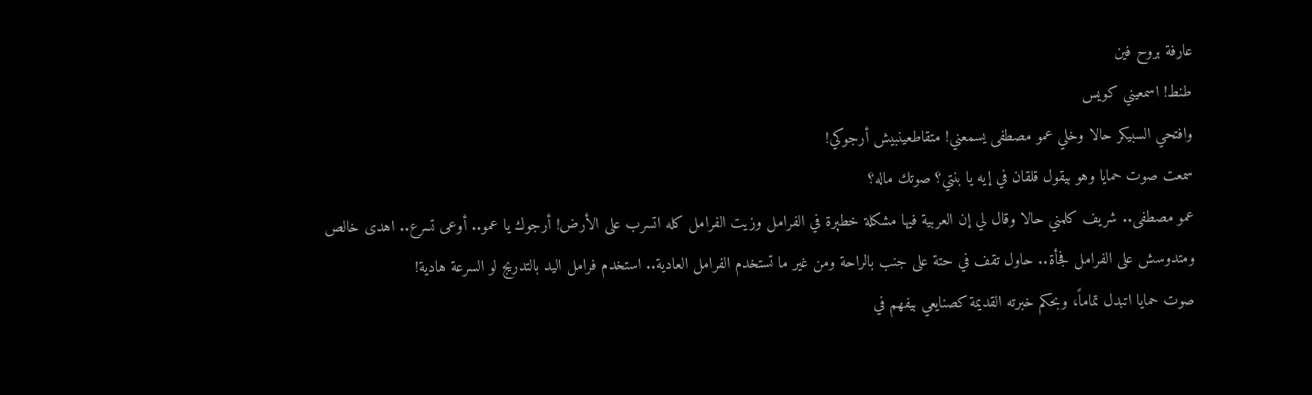عارفة بروح فين
طنط! اسمعيني كويس
وافتحي السبيكر حالا وخلي عمو مصطفى يسمعني! متقاطعينبيش أرجوكي!
سمعت صوت حمايا وهو بيقول قلقان في إيه يا بنتي؟ صوتك ماله؟
عمو مصطفى.. شريف كلمني حالا وقال لي إن العربية فيها مشكلة خطېرة في الفرامل وزيت الفرامل كله اتسرب على الأرض! أرجوك يا عمو.. أوعى تسرع.. اهدى خالص ومتدوسش على الفرامل فجأة.. حاول تقف في حتة على جنب بالراحة ومن غير ما تستخدم الفرامل العادية.. استخدم فرامل اليد بالتدريج لو السرعة هادية!
صوت حمايا اتبدل تماماً، وبحكم خبرته القديمة كصنايعي بيفهم في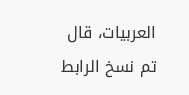العربيات، قال
تم نسخ الرابط